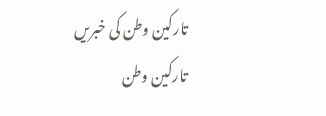تارکین وطن کی خبریں
تارکین وطن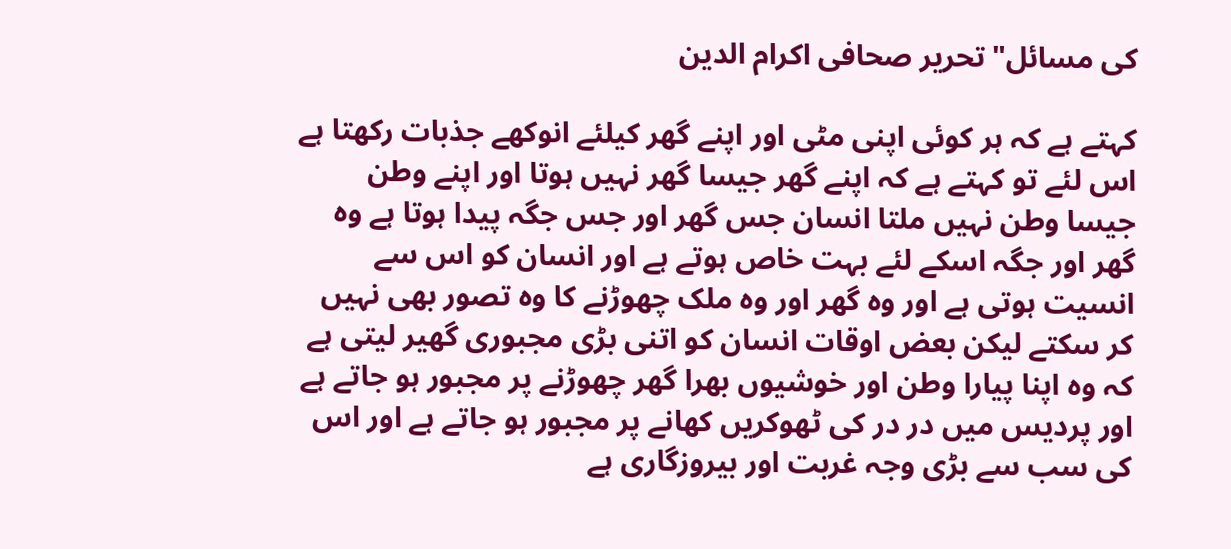کی مسائل"تحریر صحافی اکرام الدین

کہتے ہے کہ ہر کوئی اپنی مٹی اور اپنے گھر کیلئے انوکھے جذبات رکھتا ہے اس لئے تو کہتے ہے کہ اپنے گھر جیسا گھر نہیں ہوتا اور اپنے وطن جیسا وطن نہیں ملتا انسان جس گھر اور جس جگہ پیدا ہوتا ہے وہ گھر اور جگہ اسکے لئے بہت خاص ہوتے ہے اور انسان کو اس سے انسیت ہوتی ہے اور وہ گھر اور وہ ملک چھوڑنے کا وہ تصور بھی نہیں کر سکتے لیکن بعض اوقات انسان کو اتنی بڑی مجبوری گھیر لیتی ہے کہ وہ اپنا پیارا وطن اور خوشیوں بھرا گھر چھوڑنے پر مجبور ہو جاتے ہے اور پردیس میں در در کی ٹھوکریں کھانے پر مجبور ہو جاتے ہے اور اس کی سب سے بڑی وجہ غربت اور بیروزگاری ہے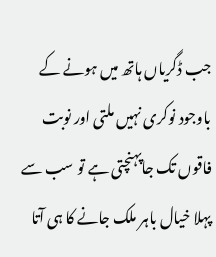جب ڈگریاں ہاتھ میں ہونے کے باوجود نوکری نہیں ملتی اور نوبت فاقوں تک جاپہنچتی ہے تو سب سے پہلا خیال باہر ملک جانے کا ہی آتا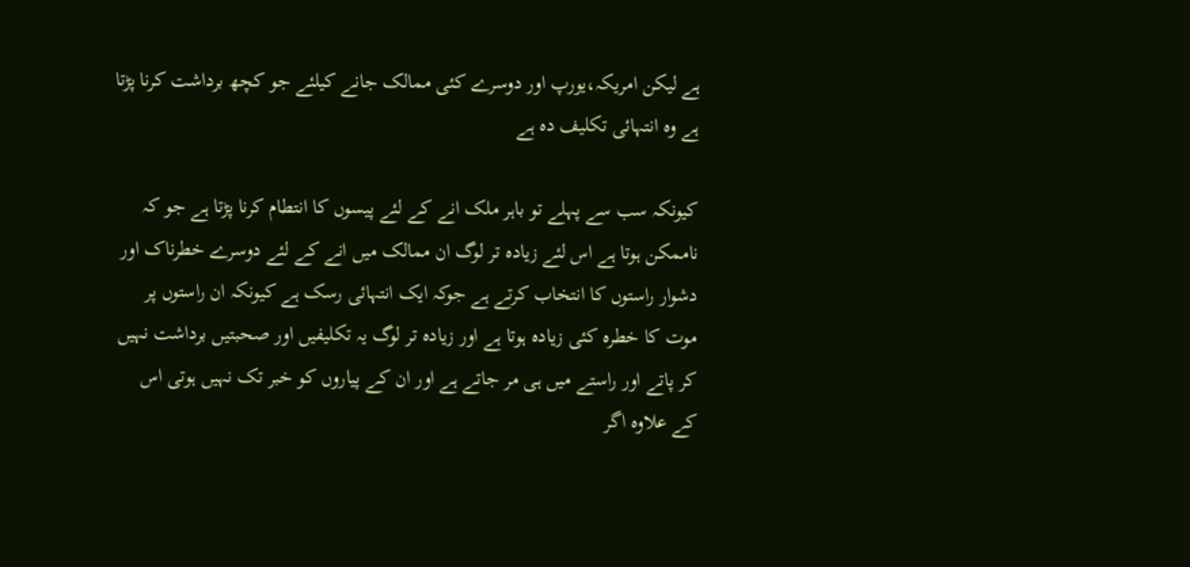ہے لیکن امریکہ،یورپ اور دوسرے کئی ممالک جانے کیلئے جو کچھ برداشت کرنا پڑتا ہے وہ انتہائی تکلیف دہ ہے

کیونکہ سب سے پہلے تو باہر ملک انے کے لئے پیسوں کا انتطام کرنا پڑتا ہے جو کہ ناممکن ہوتا ہے اس لئے زیادہ تر لوگ ان ممالک میں انے کے لئے دوسرے خطرناک اور دشوار راستوں کا انتخاب کرتے ہے جوکہ ایک انتہائی رسک ہے کیونکہ ان راستوں پر موت کا خطرہ کئی زیادہ ہوتا ہے اور زیادہ تر لوگ یہ تکلیفیں اور صحبتیں برداشت نہیں کر پاتے اور راستے میں ہی مر جاتے ہے اور ان کے پیاروں کو خبر تک نہیں ہوتی اس کے علاوہ اگر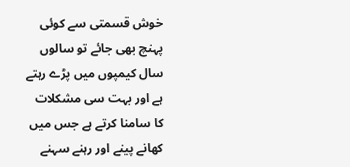خوش قسمتی سے کوئی پہنچ بھی جائے تو سالوں سال کیمپوں میں پڑے رہتے ہے اور بہت سی مشکلات کا سامنا کرتے ہے جس میں کھانے پینے اور رہنے سہنے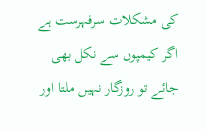کی مشکلات سرفہرست ہے اگر کیمپوں سے نکل بھی جائے تو روزگار نہیں ملتا اور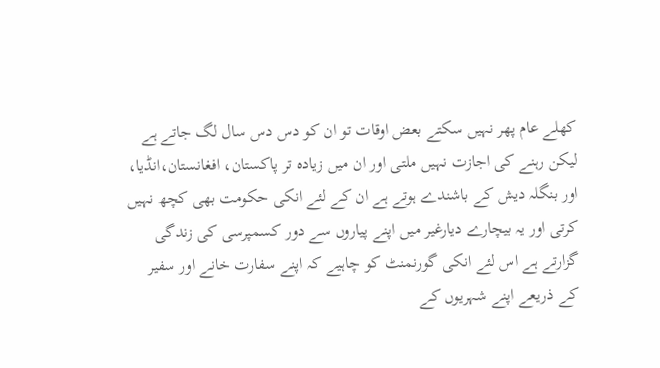کھلے عام پھر نہیں سکتے بعض اوقات تو ان کو دس دس سال لگ جاتے ہے لیکن رہنے کی اجازت نہیں ملتی اور ان میں زیادہ تر پاکستان، افغانستان،انڈیا، اور بنگلہ دیش کے باشندے ہوتے ہے ان کے لئے انکی حکومت بھی کچھ نہیں کرتی اور یہ بیچارے دیارغیر میں اپنے پیاروں سے دور کسمپرسی کی زندگی گزارتے ہے اس لئے انکی گورنمنٹ کو چاہیے کہ اپنے سفارت خانے اور سفیر کے ذریعے اپنے شہریوں کے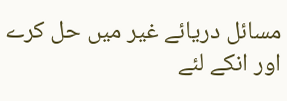مسائل دریائے غیر میں حل کرے اور انکے لئے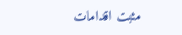مثبت اقدامات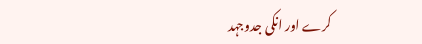کرے اور انکی جدوجہد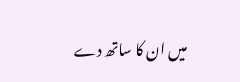میں ان کا ساتھ دے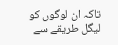تاکہ ان لوگوں کو لیگل طریقے سے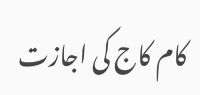کام کاج کی اجازت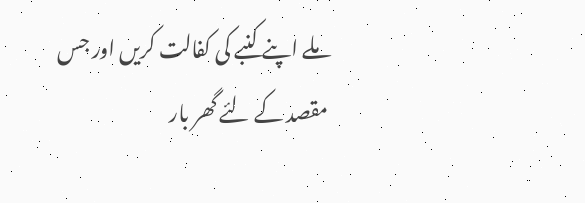ملے اپنے کنبے کی کفالت کریں اور جس مقصد کے لئے گھر بار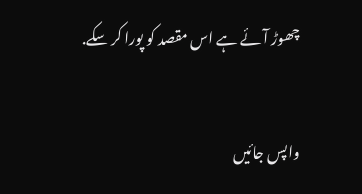چھوڑ آئے ہے اس مقصد کو پورا کر سکے.


واپس جائیں